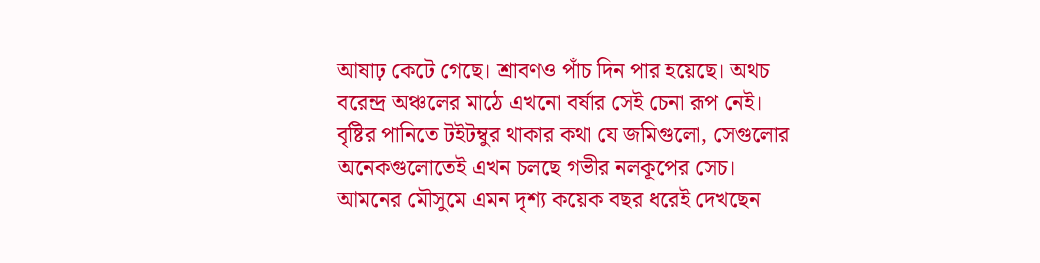আষাঢ় কেটে গেছে। শ্রাবণও পাঁচ দিন পার হয়েছে। অথচ বরেন্দ্র অঞ্চলের মাঠে এখনো বর্ষার সেই চেনা রূপ নেই। বৃষ্টির পানিতে টইটম্বুর থাকার কথা যে জমিগুলো, সেগুলোর অনেকগুলোতেই এখন চলছে গভীর নলকূপের সেচ। আমনের মৌসুমে এমন দৃশ্য কয়েক বছর ধরেই দেখছেন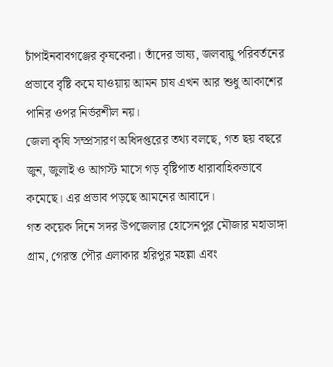চাঁপাইনবাবগঞ্জের কৃষকেরা। তাঁদের ভাষ্য, জলবায়ু পরিবর্তনের প্রভাবে বৃষ্টি কমে যাওয়ায় আমন চাষ এখন আর শুধু আকাশের পানির ওপর নির্ভরশীল নয়।
জেলা কৃষি সম্প্রসারণ অধিদপ্তরের তথ্য বলছে, গত ছয় বছরে জুন, জুলাই ও আগস্ট মাসে গড় বৃষ্টিপাত ধারাবাহিকভাবে কমেছে। এর প্রভাব পড়ছে আমনের আবাদে।
গত কয়েক দিনে সদর উপজেলার হোসেনপুর মৌজার মহাডাঙ্গা গ্রাম, গেরস্ত পৌর এলাকার হরিপুর মহল্লা এবং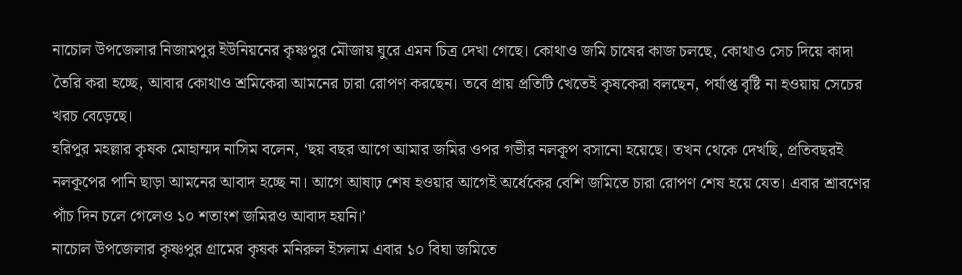নাচোল উপজেলার নিজামপুর ইউনিয়নের কৃষ্ণপুর মৌজায় ঘুরে এমন চিত্র দেখা গেছে। কোথাও জমি চাষের কাজ চলছে, কোথাও সেচ দিয়ে কাদা তৈরি করা হচ্ছে, আবার কোথাও শ্রমিকেরা আমনের চারা রোপণ করছেন। তবে প্রায় প্রতিটি খেতেই কৃষকেরা বলছেন, পর্যাপ্ত বৃষ্টি না হওয়ায় সেচের খরচ বেড়েছে।
হরিপুর মহল্লার কৃষক মোহাম্মদ নাসিম বলেন, ‘ছয় বছর আগে আমার জমির ওপর গভীর নলকূপ বসানো হয়েছে। তখন থেকে দেখছি, প্রতিবছরই নলকূপের পানি ছাড়া আমনের আবাদ হচ্ছে না। আগে আষাঢ় শেষ হওয়ার আগেই অর্ধেকের বেশি জমিতে চারা রোপণ শেষ হয়ে যেত। এবার শ্রাবণের পাঁচ দিন চলে গেলেও ১০ শতাংশ জমিরও আবাদ হয়নি।’
নাচোল উপজেলার কৃষ্ণপুর গ্রামের কৃষক মনিরুল ইসলাম এবার ১০ বিঘা জমিতে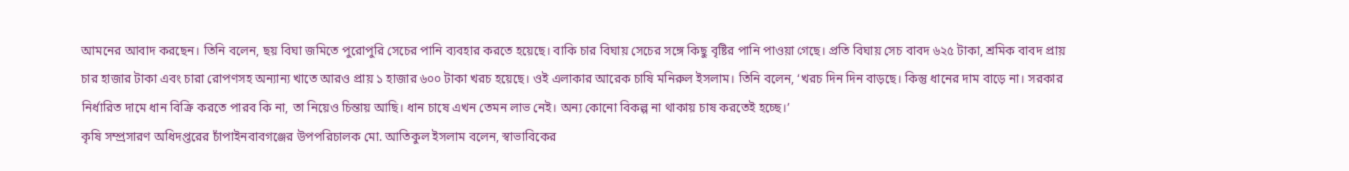আমনের আবাদ করছেন। তিনি বলেন, ছয় বিঘা জমিতে পুরোপুরি সেচের পানি ব্যবহার করতে হয়েছে। বাকি চার বিঘায় সেচের সঙ্গে কিছু বৃষ্টির পানি পাওয়া গেছে। প্রতি বিঘায় সেচ বাবদ ৬২৫ টাকা, শ্রমিক বাবদ প্রায় চার হাজার টাকা এবং চারা রোপণসহ অন্যান্য খাতে আরও প্রায় ১ হাজার ৬০০ টাকা খরচ হয়েছে। ওই এলাকার আরেক চাষি মনিরুল ইসলাম। তিনি বলেন, ‘খরচ দিন দিন বাড়ছে। কিন্তু ধানের দাম বাড়ে না। সরকার নির্ধারিত দামে ধান বিক্রি করতে পারব কি না, তা নিয়েও চিন্তায় আছি। ধান চাষে এখন তেমন লাভ নেই। অন্য কোনো বিকল্প না থাকায় চাষ করতেই হচ্ছে।’
কৃষি সম্প্রসারণ অধিদপ্তরের চাঁপাইনবাবগঞ্জের উপপরিচালক মো. আতিকুল ইসলাম বলেন, স্বাভাবিকের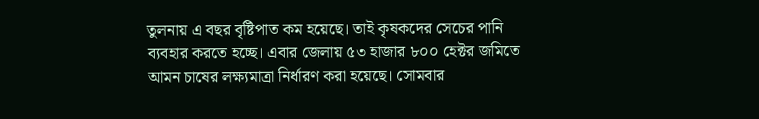তুলনায় এ বছর বৃষ্টিপাত কম হয়েছে। তাই কৃষকদের সেচের পানি ব্যবহার করতে হচ্ছে। এবার জেলায় ৫৩ হাজার ৮০০ হেক্টর জমিতে আমন চাষের লক্ষ্যমাত্রা নির্ধারণ করা হয়েছে। সোমবার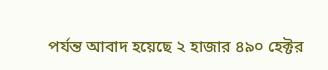পর্যন্ত আবাদ হয়েছে ২ হাজার ৪৯০ হেক্টর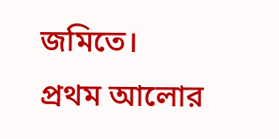জমিতে।
প্রথম আলোর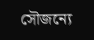সৌজন্যে